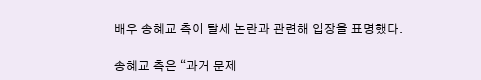배우 송혜교 측이 탈세 논란과 관련해 입장을 표명했다.

송혜교 측은 “과거 문제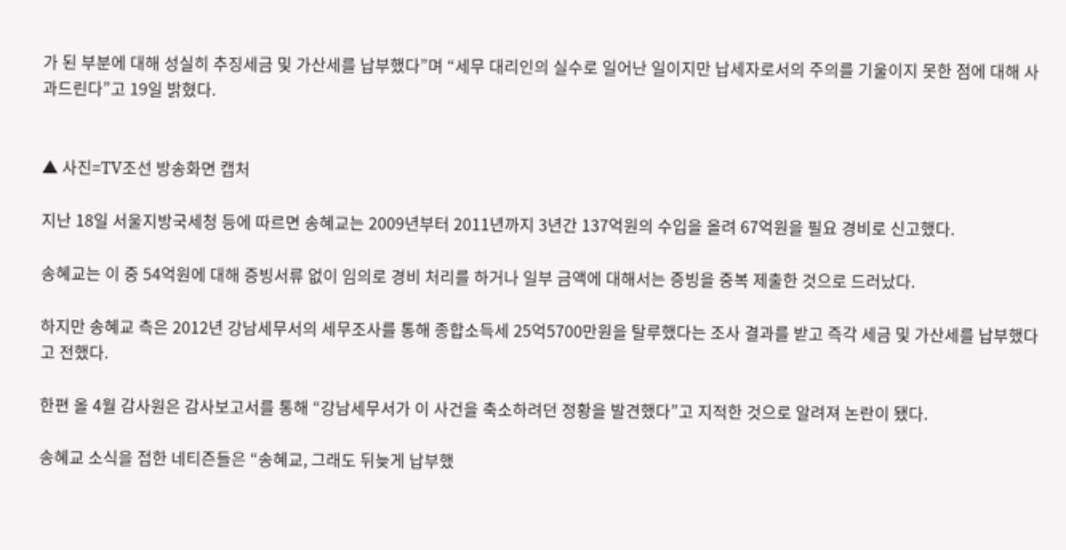가 된 부분에 대해 성실히 추징세금 및 가산세를 납부했다”며 “세무 대리인의 실수로 일어난 일이지만 납세자로서의 주의를 기울이지 못한 점에 대해 사과드린다”고 19일 밝혔다.


▲ 사진=TV조선 방송화면 캡처

지난 18일 서울지방국세청 등에 따르면 송혜교는 2009년부터 2011년까지 3년간 137억원의 수입을 올려 67억원을 필요 경비로 신고했다.

송혜교는 이 중 54억원에 대해 증빙서류 없이 임의로 경비 처리를 하거나 일부 금액에 대해서는 증빙을 중복 제출한 것으로 드러났다.

하지만 송혜교 측은 2012년 강남세무서의 세무조사를 통해 종합소득세 25억5700만원을 탈루했다는 조사 결과를 받고 즉각 세금 및 가산세를 납부했다고 전했다.

한편 올 4월 감사원은 감사보고서를 통해 “강남세무서가 이 사건을 축소하려던 정황을 발견했다”고 지적한 것으로 알려져 논란이 됐다.

송혜교 소식을 접한 네티즌들은 “송혜교, 그래도 뒤늦게 납부했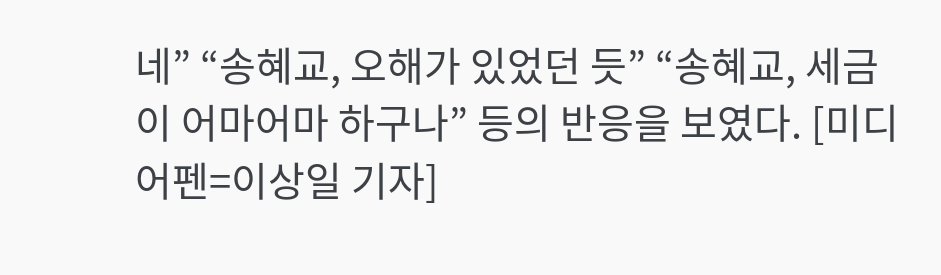네” “송혜교, 오해가 있었던 듯” “송혜교, 세금이 어마어마 하구나” 등의 반응을 보였다. [미디어펜=이상일 기자]